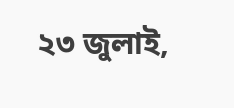২৩ জুলাই,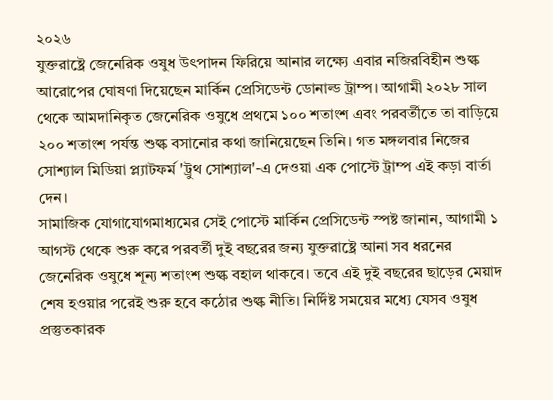২০২৬
যুক্তরাষ্ট্রে জেনেরিক ওষুধ উৎপাদন ফিরিয়ে আনার লক্ষ্যে এবার নজিরবিহীন শুল্ক আরোপের ঘোষণা দিয়েছেন মার্কিন প্রেসিডেন্ট ডোনাল্ড ট্রাম্প। আগামী ২০২৮ সাল থেকে আমদানিকৃত জেনেরিক ওষুধে প্রথমে ১০০ শতাংশ এবং পরবর্তীতে তা বাড়িয়ে ২০০ শতাংশ পর্যন্ত শুল্ক বসানোর কথা জানিয়েছেন তিনি। গত মঙ্গলবার নিজের সোশ্যাল মিডিয়া প্ল্যাটফর্ম 'ট্রুথ সোশ্যাল'-এ দেওয়া এক পোস্টে ট্রাম্প এই কড়া বার্তা দেন।
সামাজিক যোগাযোগমাধ্যমের সেই পোস্টে মার্কিন প্রেসিডেন্ট স্পষ্ট জানান, আগামী ১ আগস্ট থেকে শুরু করে পরবর্তী দুই বছরের জন্য যুক্তরাষ্ট্রে আনা সব ধরনের জেনেরিক ওষুধে শূন্য শতাংশ শুল্ক বহাল থাকবে। তবে এই দুই বছরের ছাড়ের মেয়াদ শেষ হওয়ার পরেই শুরু হবে কঠোর শুল্ক নীতি। নির্দিষ্ট সময়ের মধ্যে যেসব ওষুধ প্রস্তুতকারক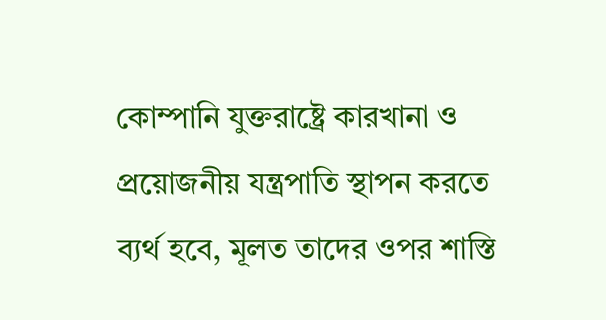কোম্পানি যুক্তরাষ্ট্রে কারখানা ও প্রয়োজনীয় যন্ত্রপাতি স্থাপন করতে ব্যর্থ হবে, মূলত তাদের ওপর শাস্তি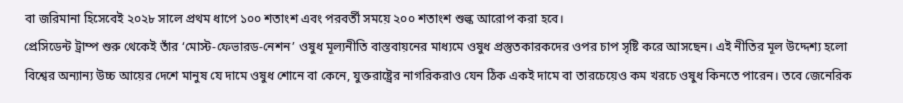বা জরিমানা হিসেবেই ২০২৮ সালে প্রথম ধাপে ১০০ শতাংশ এবং পরবর্তী সময়ে ২০০ শতাংশ শুল্ক আরোপ করা হবে।
প্রেসিডেন্ট ট্রাম্প শুরু থেকেই তাঁর ‘মোস্ট-ফেভারড-নেশন’ ওষুধ মূল্যনীতি বাস্তবায়নের মাধ্যমে ওষুধ প্রস্তুতকারকদের ওপর চাপ সৃষ্টি করে আসছেন। এই নীতির মূল উদ্দেশ্য হলো বিশ্বের অন্যান্য উচ্চ আয়ের দেশে মানুষ যে দামে ওষুধ শোনে বা কেনে, যুক্তরাষ্ট্রের নাগরিকরাও যেন ঠিক একই দামে বা তারচেয়েও কম খরচে ওষুধ কিনতে পারেন। তবে জেনেরিক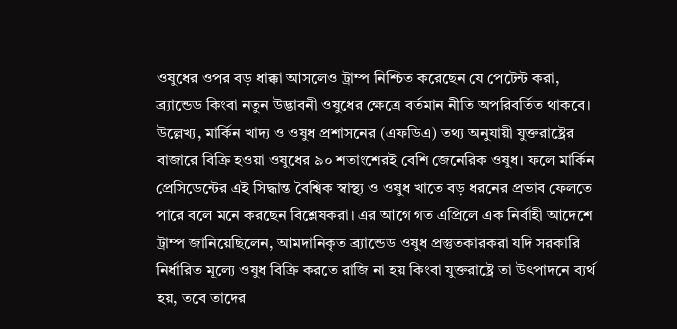ওষুধের ওপর বড় ধাক্কা আসলেও ট্রাম্প নিশ্চিত করেছেন যে পেটেন্ট করা, ব্র্যান্ডেড কিংবা নতুন উদ্ভাবনী ওষুধের ক্ষেত্রে বর্তমান নীতি অপরিবর্তিত থাকবে।
উল্লেখ্য, মার্কিন খাদ্য ও ওষুধ প্রশাসনের (এফডিএ) তথ্য অনুযায়ী যুক্তরাষ্ট্রের বাজারে বিক্রি হওয়া ওষুধের ৯০ শতাংশেরই বেশি জেনেরিক ওষুধ। ফলে মার্কিন প্রেসিডেন্টের এই সিদ্ধান্ত বৈশ্বিক স্বাস্থ্য ও ওষুধ খাতে বড় ধরনের প্রভাব ফেলতে পারে বলে মনে করছেন বিশ্লেষকরা। এর আগে গত এপ্রিলে এক নির্বাহী আদেশে ট্রাম্প জানিয়েছিলেন, আমদানিকৃত ব্র্যান্ডেড ওষুধ প্রস্তুতকারকরা যদি সরকারি নির্ধারিত মূল্যে ওষুধ বিক্রি করতে রাজি না হয় কিংবা যুক্তরাষ্ট্রে তা উৎপাদনে ব্যর্থ হয়, তবে তাদের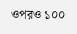ওপরও ১০০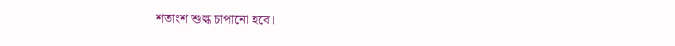শতাংশ শুল্ক চাপানো হবে।